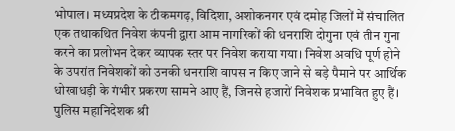भोपाल। मध्यप्रदेश के टीकमगढ़, विदिशा, अशोकनगर एवं दमोह जिलों में संचालित एक तथाकथित निवेश कंपनी द्वारा आम नागरिकों की धनराशि दोगुना एवं तीन गुना करने का प्रलोभन देकर व्यापक स्तर पर निवेश कराया गया। निवेश अवधि पूर्ण होने के उपरांत निवेशकों को उनकी धनराशि वापस न किए जाने से बड़े पैमाने पर आर्थिक धोखाधड़ी के गंभीर प्रकरण सामने आए हैं, जिनसे हजारों निवेशक प्रभावित हुए हैं।
पुलिस महानिदेशक श्री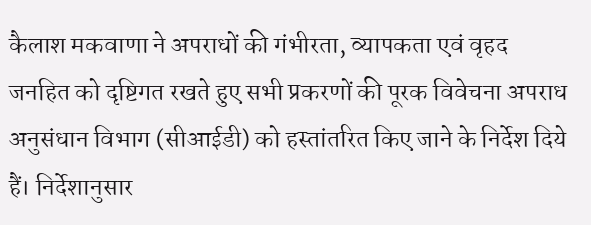कैलाश मकवाणा ने अपराधों की गंभीरता, व्यापकता एवं वृहद जनहित को दृष्टिगत रखते हुए सभी प्रकरणों की पूरक विवेचना अपराध अनुसंधान विभाग (सीआईडी) को हस्तांतरित किए जाने के निर्देश दिये हैं। निर्देशानुसार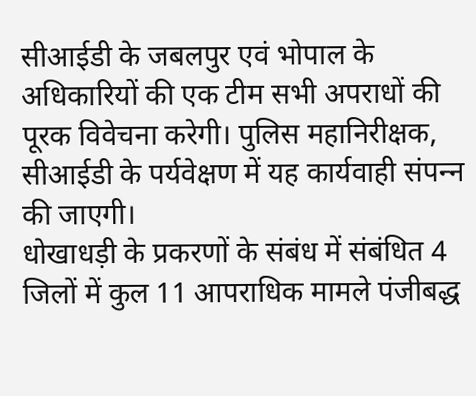सीआईडी के जबलपुर एवं भोपाल के अधिकारियों की एक टीम सभी अपराधों की पूरक विवेचना करेगी। पुलिस महानिरीक्षक, सीआईडी के पर्यवेक्षण में यह कार्यवाही संपन्‍न की जाएगी।
धोखाधड़ी के प्रकरणों के संबंध में संबंधित 4 जिलों में कुल 11 आपराधिक मामले पंजीबद्ध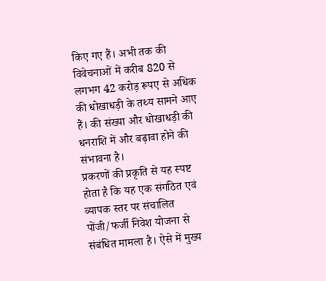किए गए हैं। अभी तक की विवेचनाओं में करीब 820 से लगभग 42 करोड़ रूपए से अधिक की धोखाधड़ी के तथ्य सामने आए हैं। की संख्‍या और धोखाधड़ी की धनराशि में और बढ़ावा होने की संभावना है।
प्रकरणों की प्रकृति से यह स्पष्ट होता है कि यह एक संगठित एवं व्यापक स्तर पर संचालित पोंजी/फर्जी निवेश योजना से संबंधित मामला है। ऐसे में मुख्य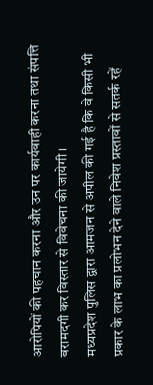आरोपियों की पहचान करना और उन पर कार्यवाही करना तथा संपत्ति बरामदगी कर विस्‍तार से विवेचना की जायेगी।
मध्यप्रदेश पुलिस द्वारा आमजन से अपील की गई है कि वे किसी भी प्रकार के लाभ का प्रलोभन देने वाले निवेश प्रस्तावों से सतर्क रहें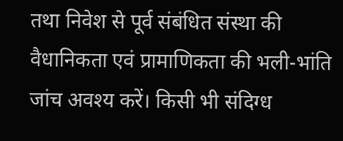तथा निवेश से पूर्व संबंधित संस्था की वैधानिकता एवं प्रामाणिकता की भली-भांति जांच अवश्य करें। किसी भी संदिग्ध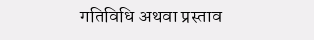गतिविधि अथवा प्रस्ताव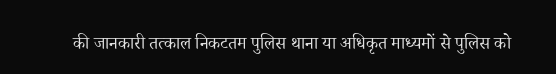की जानकारी तत्काल निकटतम पुलिस थाना या अधिकृत माध्यमों से पुलिस को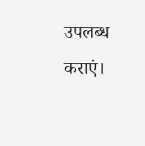उपलब्ध कराएं।